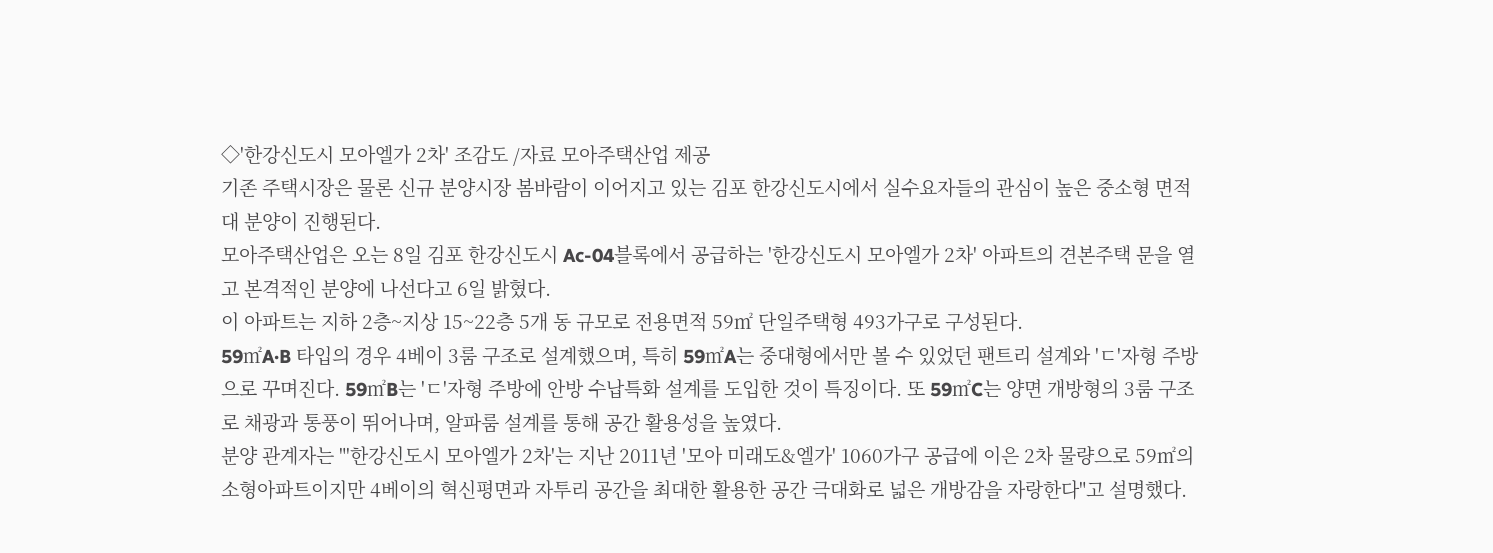◇'한강신도시 모아엘가 2차' 조감도 /자료 모아주택산업 제공
기존 주택시장은 물론 신규 분양시장 봄바람이 이어지고 있는 김포 한강신도시에서 실수요자들의 관심이 높은 중소형 면적대 분양이 진행된다.
모아주택산업은 오는 8일 김포 한강신도시 Ac-04블록에서 공급하는 '한강신도시 모아엘가 2차' 아파트의 견본주택 문을 열고 본격적인 분양에 나선다고 6일 밝혔다.
이 아파트는 지하 2층~지상 15~22층 5개 동 규모로 전용면적 59㎡ 단일주택형 493가구로 구성된다.
59㎡A·B 타입의 경우 4베이 3룸 구조로 설계했으며, 특히 59㎡A는 중대형에서만 볼 수 있었던 팬트리 설계와 'ㄷ'자형 주방으로 꾸며진다. 59㎡B는 'ㄷ'자형 주방에 안방 수납특화 설계를 도입한 것이 특징이다. 또 59㎡C는 양면 개방형의 3룸 구조로 채광과 통풍이 뛰어나며, 알파룸 설계를 통해 공간 활용성을 높였다.
분양 관계자는 "'한강신도시 모아엘가 2차'는 지난 2011년 '모아 미래도&엘가' 1060가구 공급에 이은 2차 물량으로 59㎡의 소형아파트이지만 4베이의 혁신평면과 자투리 공간을 최대한 활용한 공간 극대화로 넓은 개방감을 자랑한다"고 설명했다.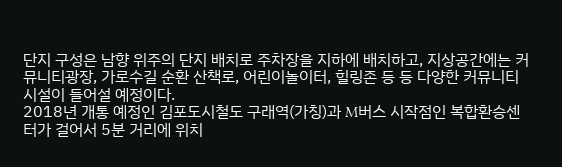단지 구성은 남향 위주의 단지 배치로 주차장을 지하에 배치하고, 지상공간에는 커뮤니티광장, 가로수길 순환 산책로, 어린이놀이터, 힐링존 등 등 다양한 커뮤니티시설이 들어설 예정이다.
2018년 개통 예정인 김포도시철도 구래역(가칭)과 M버스 시작점인 복합환승센터가 걸어서 5분 거리에 위치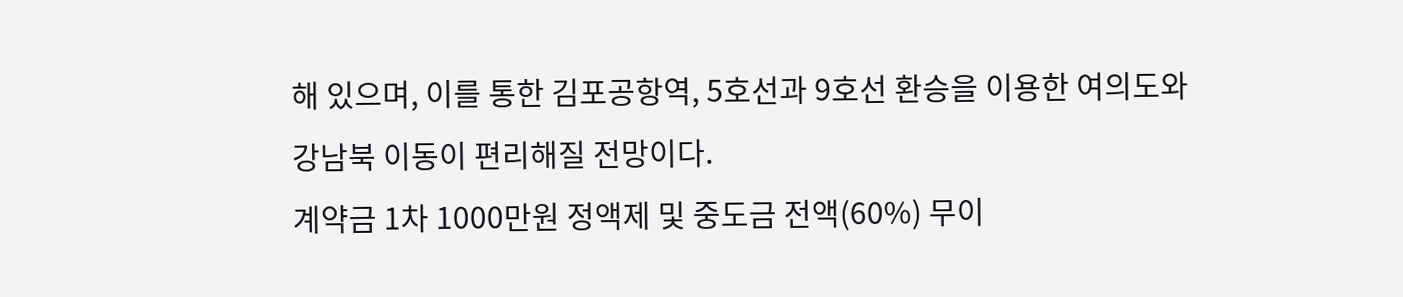해 있으며, 이를 통한 김포공항역, 5호선과 9호선 환승을 이용한 여의도와 강남북 이동이 편리해질 전망이다.
계약금 1차 1000만원 정액제 및 중도금 전액(60%) 무이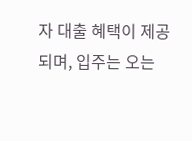자 대출 혜택이 제공되며, 입주는 오는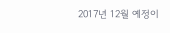2017년 12월 예정이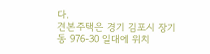다.
견본주택은 경기 김포시 장기동 976-30 일대에 위치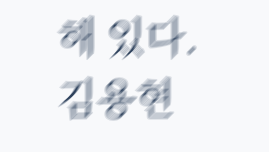해 있다.
김용현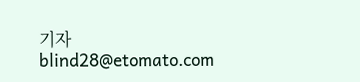기자 blind28@etomato.com